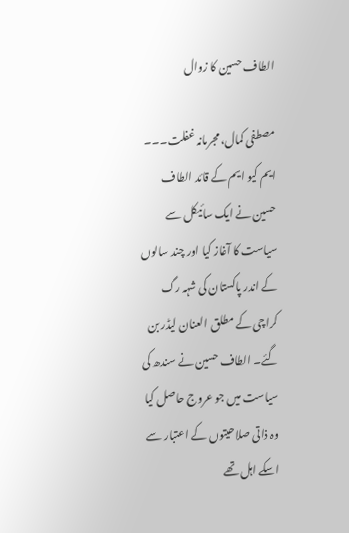الطاف حسین کا زوال

مصطفی کمال، مجرمانہ غفلت۔۔۔ ایم کیو ایم کے قائد الطاف حسین نے ایک سائیکل سے سیاست کا آغاز کیا اور چند سالوں کے اندر پاکستان کی شہہ رگ کراچی کے مطلق العنان لیڈر بن گئے۔ الطاف حسین نے سندھ کی سیاست میں جو عروج حاصل کیا وہ ذاتی صلاحیتوں کے اعتبار سے اسکے اہل تھے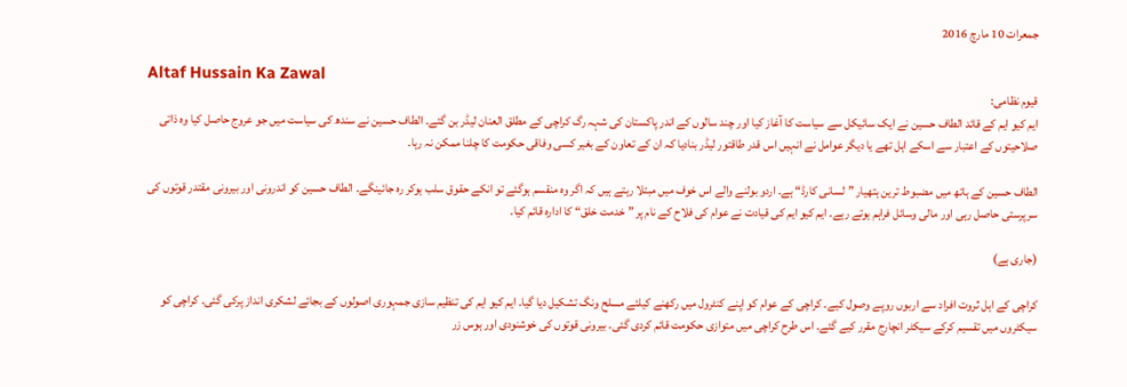جمعرات 10 مارچ 2016

Altaf Hussain Ka Zawal
قیوم نظامی:
ایم کیو ایم کے قائد الطاف حسین نے ایک سائیکل سے سیاست کا آغاز کیا اور چند سالوں کے اندر پاکستان کی شہہ رگ کراچی کے مطلق العنان لیڈر بن گئے۔ الطاف حسین نے سندھ کی سیاست میں جو عروج حاصل کیا وہ ذاتی صلاحیتوں کے اعتبار سے اسکے اہل تھے یا دیگر عوامل نے انہیں اس قدر طاقتور لیڈر بنادیا کہ ان کے تعاون کے بغیر کسی وفاقی حکومت کا چلنا ممکن نہ رہا۔

الطاف حسین کے ہاتھ میں مضبوط ترین ہتھیار ”لسانی کارڈ“ ہے۔ اردو بولنے والے اس خوف میں مبتلا رہتے ہیں کہ اگر وہ منقسم ہوگئے تو انکے حقوق سلب ہوکر رہ جائینگے۔ الطاف حسین کو اندرونی اور بیرونی مقتدر قوتوں کی سرپرستی حاصل رہی اور مالی وسائل فراہم ہوتے رہے۔ ایم کیو ایم کی قیادت نے عوام کی فلاح کے نام پر ”خدمت خلق“ کا ادارہ قائم کیا۔

(جاری ہے)

کراچی کے اہل ثروت افراد سے اربوں روپے وصول کیے۔ کراچی کے عوام کو اپنے کنٹرول میں رکھنے کیلئے مسلح ونگ تشکیل دیا گیا۔ ایم کیو ایم کی تنظیم سازی جمہوری اصولوں کے بجائے لشکری انداز پرکی گئی۔ کراچی کو سیکٹروں میں تقسیم کرکے سیکٹر انچارج مقرر کیے گئے۔ اس طرح کراچی میں متوازی حکومت قائم کردی گئی۔ بیرونی قوتوں کی خوشنودی اور ہوس زر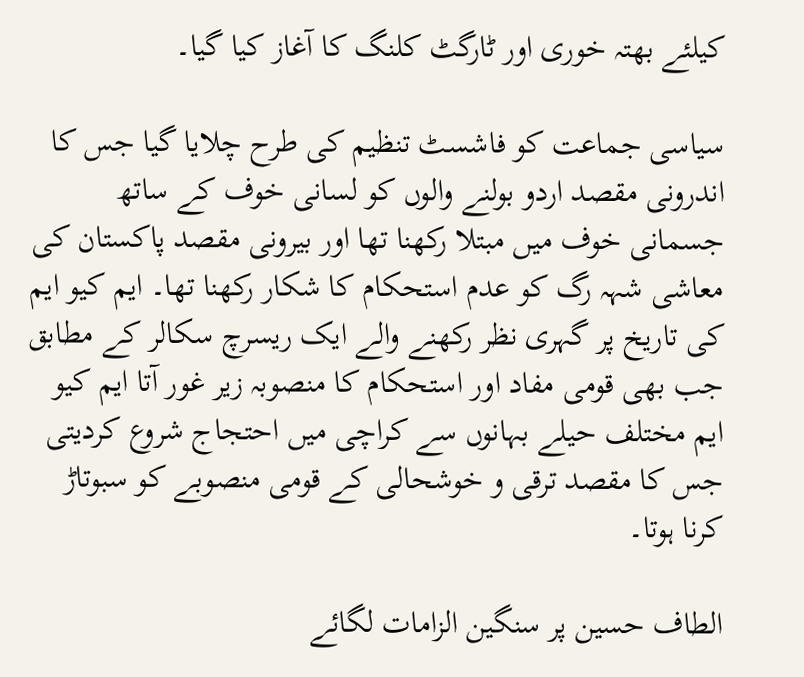کیلئے بھتہ خوری اور ٹارگٹ کلنگ کا آغاز کیا گیا۔

سیاسی جماعت کو فاشسٹ تنظیم کی طرح چلایا گیا جس کا اندرونی مقصد اردو بولنے والوں کو لسانی خوف کے ساتھ جسمانی خوف میں مبتلا رکھنا تھا اور بیرونی مقصد پاکستان کی معاشی شہہ رگ کو عدم استحکام کا شکار رکھنا تھا۔ ایم کیو ایم کی تاریخ پر گہری نظر رکھنے والے ایک ریسرچ سکالر کے مطابق جب بھی قومی مفاد اور استحکام کا منصوبہ زیر غور آتا ایم کیو ایم مختلف حیلے بہانوں سے کراچی میں احتجاج شروع کردیتی جس کا مقصد ترقی و خوشحالی کے قومی منصوبے کو سبوتاڑ کرنا ہوتا۔

الطاف حسین پر سنگین الزامات لگائے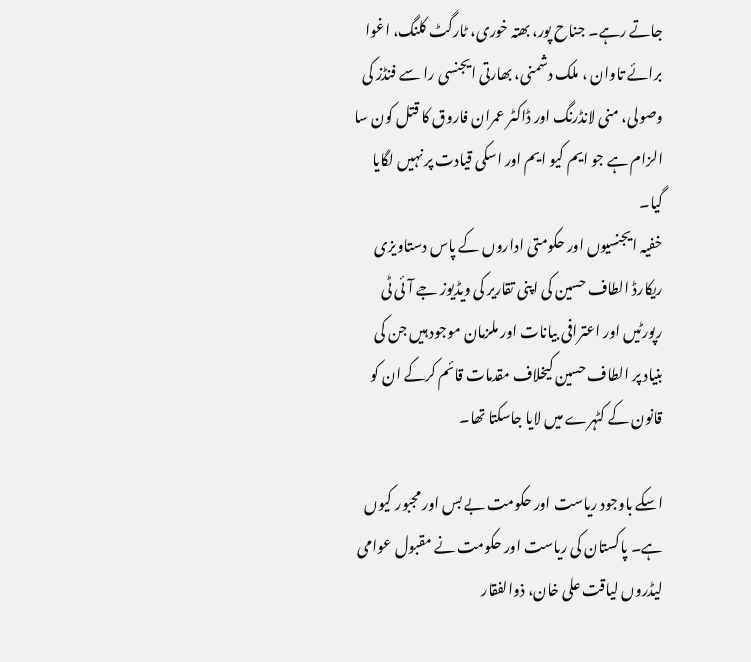جاتے رہے۔ جناح پور، بھتہ خوری، ٹارگٹ کلنگ، اغوا برائے تاوان ، ملک دشمنی، بھارتی ایجنسی را سے فنڈز کی وصولی، منی لانڈرنگ اور ڈاکٹر عمران فاروق کا قتل کون سا الزام ہے جو ایم کیو ایم اور اسکی قیادت پر نہیں لگایا گیا۔
خفیہ ایجنسیوں اور حکومتی اداروں کے پاس دستاویزی ریکارڈ الطاف حسین کی اپنی تقاریر کی ویڈیوز جے آئی ٹی رپورٹیں اور اعترافی بیانات اور ملزمان موجود ہیں جن کی بنیاد پر الطاف حسین کیخلاف مقدمات قائم کرکے ان کو قانون کے کٹہرے میں لایا جاسکتا تھا۔

اسکے باوجود ریاست اور حکومت بے بس اور مجبور کیوں ہے۔ پاکستان کی ریاست اور حکومت نے مقبول عوامی لیڈروں لیاقت علی خان، ذوالفقار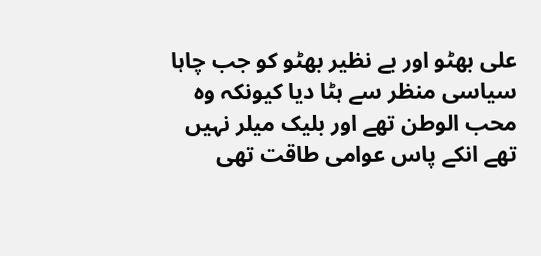علی بھٹو اور بے نظیر بھٹو کو جب چاہا سیاسی منظر سے ہٹا دیا کیونکہ وہ محب الوطن تھے اور بلیک میلر نہیں تھے انکے پاس عوامی طاقت تھی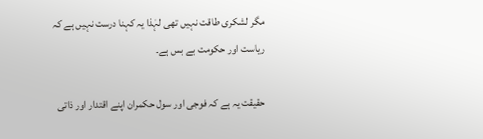مگر لشکری طاقت نہیں تھی لہٰذا یہ کہنا درست نہیں ہے کہ ریاست اور حکومت بے بس ہے۔

حقیقت یہ ہے کہ فوجی اور سول حکمران اپنے اقتدار اور ذاتی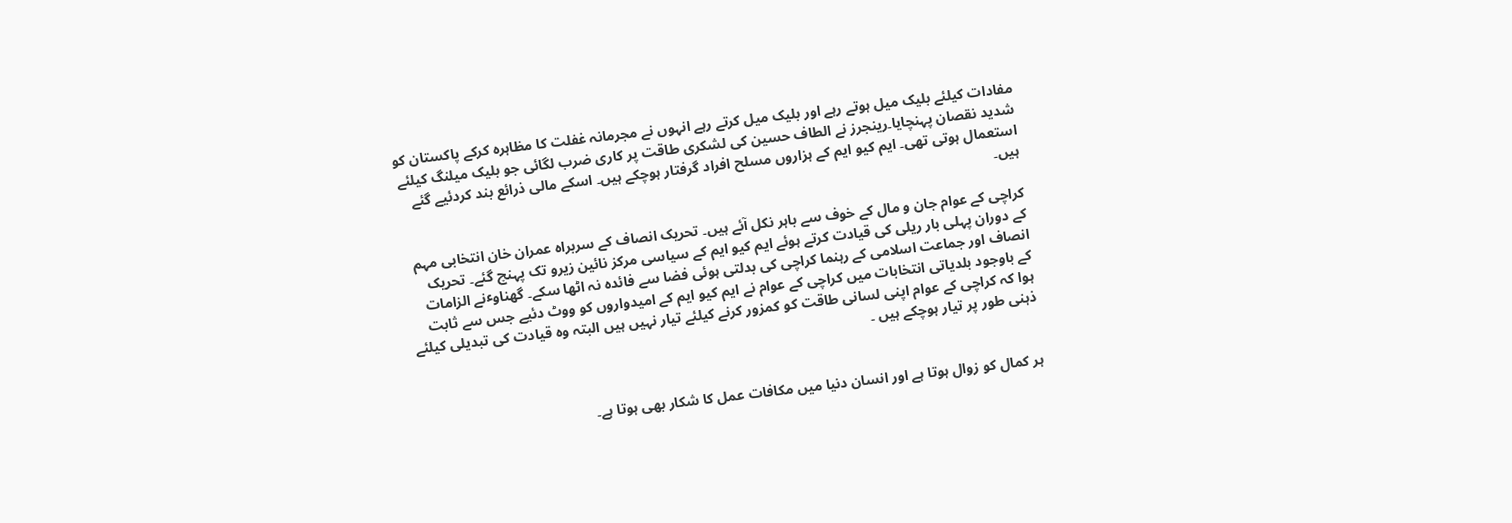مفادات کیلئے بلیک میل ہوتے رہے اور بلیک میل کرتے رہے انہوں نے مجرمانہ غفلت کا مظاہرہ کرکے پاکستان کو شدید نقصان پہنچایا۔رینجرز نے الطاف حسین کی لشکری طاقت پر کاری ضرب لگائی جو بلیک میلنگ کیلئے استعمال ہوتی تھی۔ ایم کیو ایم کے ہزاروں مسلح افراد گرفتار ہوچکے ہیں۔ اسکے مالی ذرائع بند کردئیے گئے ہیں۔

کراچی کے عوام جان و مال کے خوف سے باہر نکل آئے ہیں۔ تحریک انصاف کے سربراہ عمران خان انتخابی مہم کے دوران پہلی بار ریلی کی قیادت کرتے ہوئے ایم کیو ایم کے سیاسی مرکز نائین زیرو تک پہنچ گئے۔ تحریک انصاف اور جماعت اسلامی کے رہنما کراچی کی بدلتی ہوئی فضا سے فائدہ نہ اٹھا سکے۔ گھناوٴنے الزامات کے باوجود بلدیاتی انتخابات میں کراچی کے عوام نے ایم کیو ایم کے امیدواروں کو ووٹ دئیے جس سے ثابت ہوا کہ کراچی کے عوام اپنی لسانی طاقت کو کمزور کرنے کیلئے تیار نہیں ہیں البتہ وہ قیادت کی تبدیلی کیلئے ذہنی طور پر تیار ہوچکے ہیں ۔


ہر کمال کو زوال ہوتا ہے اور انسان دنیا میں مکافات عمل کا شکار بھی ہوتا ہے۔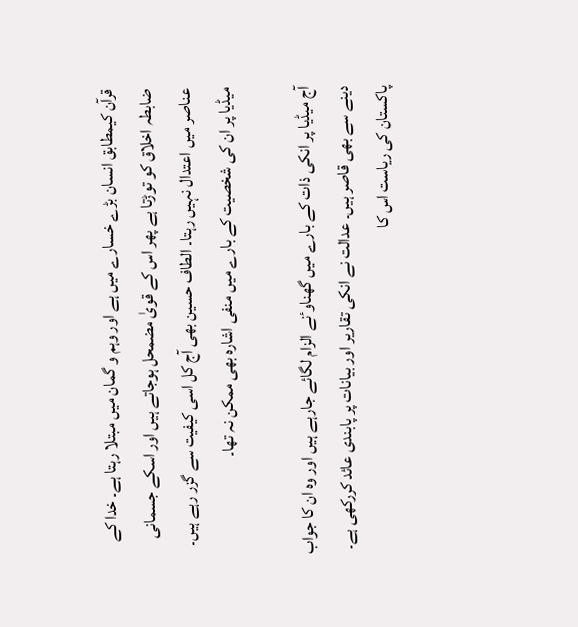قرآن کیمطابق انسان بڑے خسارے میں ہے اور وہم و گمان میں مبتلا رہتا ہے۔ خدا کے ضابطہ اخلاق کو توڑتا ہے پھر اس کے قویٰ مضمحل ہوجاتے ہیں اور اسکے جسمانی عناصر میں اعتدال نہیں رہتا۔ الطاف حسین بھی آج کل اسی کیفیت سے گزر رہے ہیں۔ میڈیا پر ان کی شخصیت کے بارے میں منفی اشارہ بھی ممکن نہ تھا۔

آج میڈیا پر انکی ذات کے بارے میں گھناوٴنے الزام لگائے جارہے ہیں اور وہ ان کا جواب دینے سے بھی قاصر ہیں۔ عدالت نے انکی تقاریر اور بیانات پر پابندی عائد کررکھی ہے۔ پاکستان کی ریاست اس کا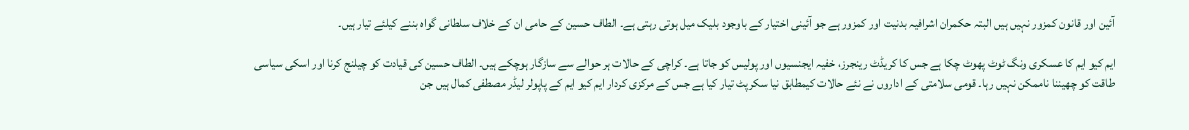آئین اور قانون کمزور نہیں ہیں البتہ حکمران اشرافیہ بدنیت اور کمزور ہے جو آئینی اختیار کے باوجود بلیک میل ہوتی رہتی ہے۔ الطاف حسین کے حامی ان کے خلاف سلطانی گواہ بننے کیلئے تیار ہیں۔

ایم کیو ایم کا عسکری ونگ ٹوٹ پھوٹ چکا ہے جس کا کریڈٹ رینجرز، خفیہ ایجنسیوں اور پولیس کو جاتا ہے۔ کراچی کے حالات ہر حوالے سے سازگار ہوچکے ہیں۔ الطاف حسین کی قیادت کو چیلنج کرنا اور اسکی سیاسی طاقت کو چھیننا ناممکن نہیں رہا۔ قومی سلامتی کے اداروں نے نئے حالات کیمطابق نیا سکرپٹ تیار کیا ہے جس کے مرکزی کردار ایم کیو ایم کے پاپولر لیڈر مصطفی کمال ہیں جن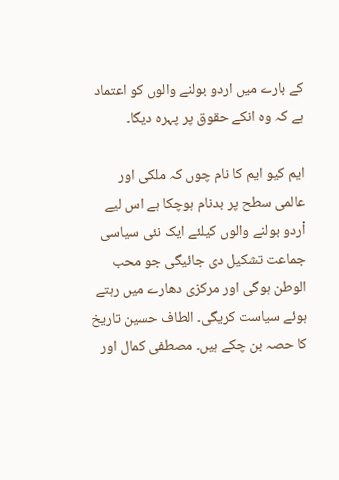کے بارے میں اردو بولنے والوں کو اعتماد ہے کہ وہ انکے حقوق پر پہرہ دیگا۔

ایم کیو ایم کا نام چوں کہ ملکی اور عالمی سطح پر بدنام ہوچکا ہے اس لیے اْردو بولنے والوں کیلئے ایک نئی سیاسی جماعت تشکیل دی جائیگی جو محب الوطن ہوگی اور مرکزی دھارے میں رہتے ہوئے سیاست کریگی۔ الطاف حسین تاریخ کا حصہ بن چکے ہیں۔ مصطفی کمال اور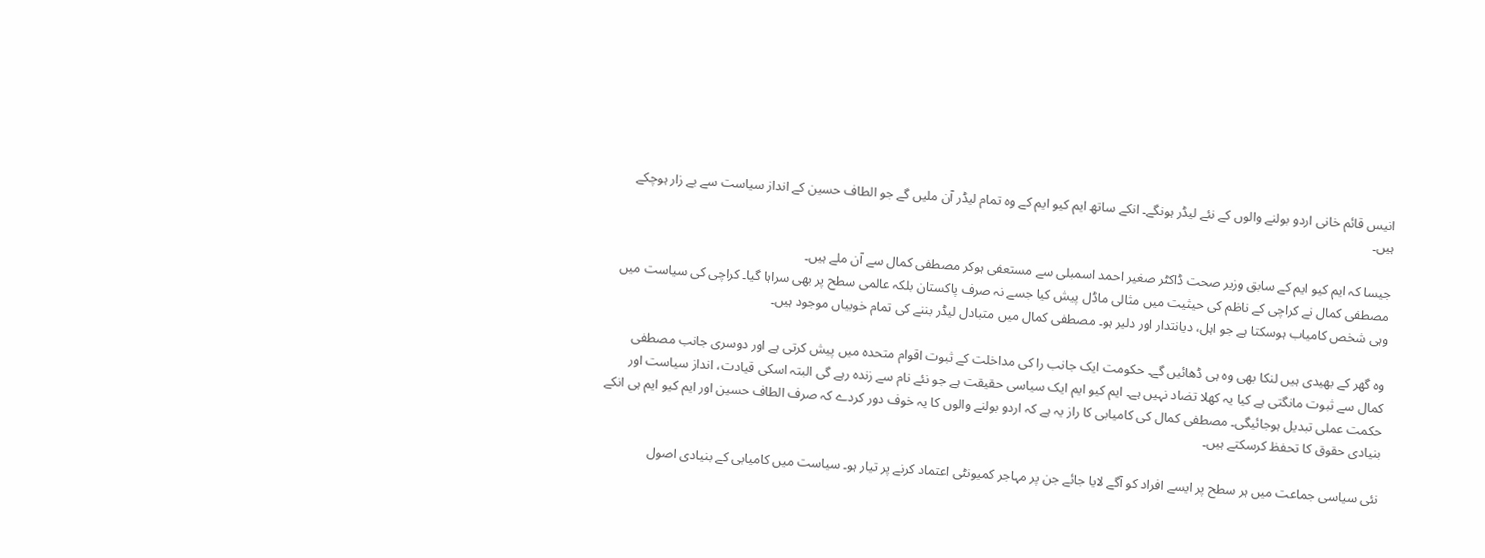انیس قائم خانی اردو بولنے والوں کے نئے لیڈر ہونگے۔ انکے ساتھ ایم کیو ایم کے وہ تمام لیڈر آن ملیں گے جو الطاف حسین کے انداز سیاست سے بے زار ہوچکے ہیں۔

جیسا کہ ایم کیو ایم کے سابق وزیر صحت ڈاکٹر صغیر احمد اسمبلی سے مستعفی ہوکر مصطفی کمال سے آن ملے ہیں۔
مصطفی کمال نے کراچی کے ناظم کی حیثیت میں مثالی ماڈل پیش کیا جسے نہ صرف پاکستان بلکہ عالمی سطح پر بھی سراہا گیا۔ کراچی کی سیاست میں وہی شخص کامیاب ہوسکتا ہے جو اہل، دیانتدار اور دلیر ہو۔ مصطفی کمال میں متبادل لیڈر بننے کی تمام خوبیاں موجود ہیں۔

وہ گھر کے بھیدی ہیں لنکا بھی وہ ہی ڈھائیں گے۔ حکومت ایک جانب را کی مداخلت کے ثبوت اقوام متحدہ میں پیش کرتی ہے اور دوسری جانب مصطفی کمال سے ثبوت مانگتی ہے کیا یہ کھلا تضاد نہیں ہے۔ ایم کیو ایم ایک سیاسی حقیقت ہے جو نئے نام سے زندہ رہے گی البتہ اسکی قیادت، انداز سیاست اور حکمت عملی تبدیل ہوجائیگی۔ مصطفی کمال کی کامیابی کا راز یہ ہے کہ اردو بولنے والوں کا یہ خوف دور کردے کہ صرف الطاف حسین اور ایم کیو ایم ہی انکے بنیادی حقوق کا تحفظ کرسکتے ہیں۔

نئی سیاسی جماعت میں ہر سطح پر ایسے افراد کو آگے لایا جائے جن پر مہاجر کمیونٹی اعتماد کرنے پر تیار ہو۔ سیاست میں کامیابی کے بنیادی اصول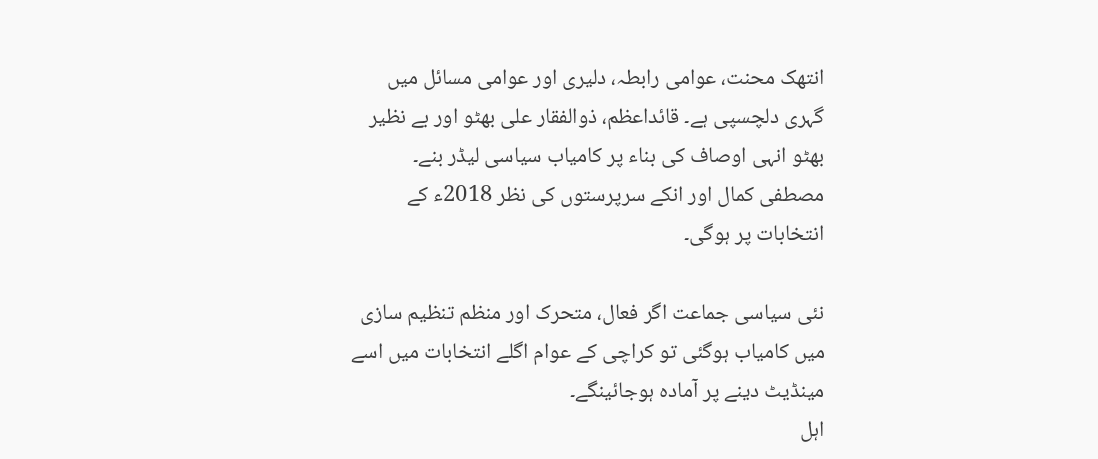انتھک محنت، عوامی رابطہ، دلیری اور عوامی مسائل میں گہری دلچسپی ہے۔ قائداعظم، ذوالفقار علی بھٹو اور بے نظیر بھٹو انہی اوصاف کی بناء پر کامیاب سیاسی لیڈر بنے۔ مصطفی کمال اور انکے سرپرستوں کی نظر 2018ء کے انتخابات پر ہوگی۔

نئی سیاسی جماعت اگر فعال، متحرک اور منظم تنظیم سازی میں کامیاب ہوگئی تو کراچی کے عوام اگلے انتخابات میں اسے مینڈیٹ دینے پر آمادہ ہوجائینگے۔
اہل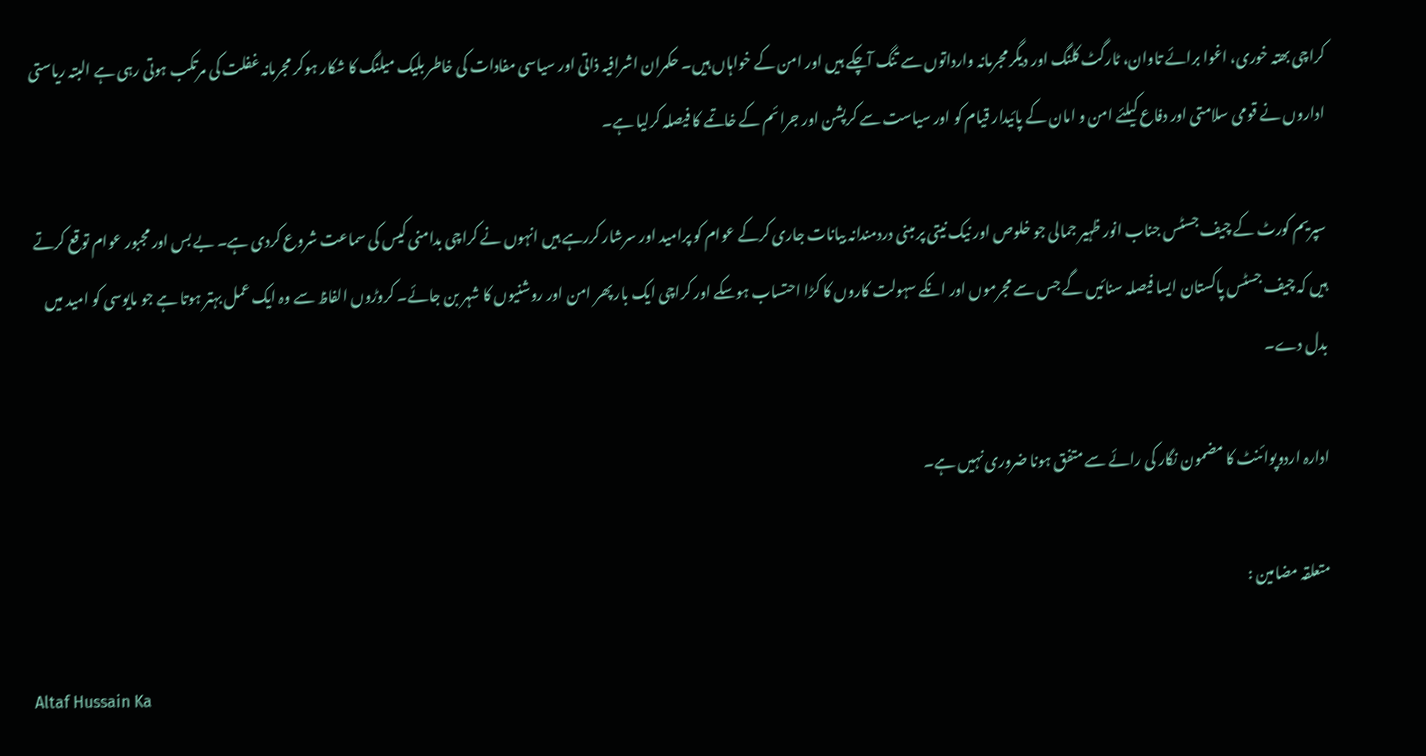کراچی بھتہ خوری، اغوا برائے تاوان، ٹارگٹ کلنگ اور دیگر مجرمانہ وارداتوں سے تنگ آچکے ہیں اور امن کے خواہاں ہیں۔ حکمران اشرافیہ ذاتی اور سیاسی مفادات کی خاطر بلیک میلنگ کا شکار ہوکر مجرمانہ غفلت کی مرتکب ہوتی رہی ہے البتہ ریاستی اداروں نے قومی سلامتی اور دفاع کیلئے امن و امان کے پائیدار قیام کو اور سیاست سے کرپشن اور جرائم کے خاتمے کا فیصلہ کرلیا ہے۔

سپریم کورٹ کے چیف جسٹس جناب انور ظہیر جمالی جو خلوص اور نیک نیتی پر مبنی دردمندانہ بیانات جاری کرکے عوام کو پرامید اور سرشار کررہے ہیں انہوں نے کراچی بدامنی کیس کی سماعت شروع کردی ہے۔ بے بس اور مجبور عوام توقع کرتے ہیں کہ چیف جسٹس پاکستان ایسا فیصلہ سنائیں گے جس سے مجرموں اور انکے سہولت کاروں کا کڑا احتساب ہوسکے اور کراچی ایک بار پھر امن اور روشنیوں کا شہر بن جائے۔ کروڑوں الفاظ سے وہ ایک عمل بہتر ہوتا ہے جو مایوسی کو امید میں بدل دے۔

ادارہ اردوپوائنٹ کا مضمون نگار کی رائے سے متفق ہونا ضروری نہیں ہے۔

متعلقہ مضامین :

Altaf Hussain Ka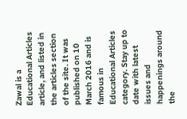Zawal is a Educational Articles article, and listed in the articles section of the site. It was published on 10 March 2016 and is famous in Educational Articles category. Stay up to date with latest issues and happenings around the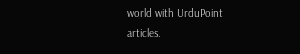world with UrduPoint articles.